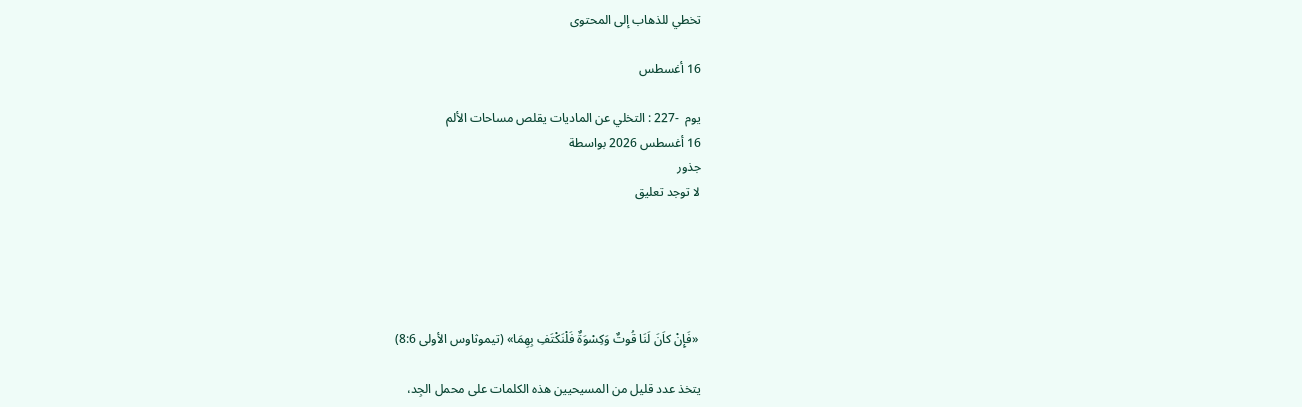تخطي للذهاب إلى المحتوى

16 أغسطس

يوم  -227 : التخلي عن الماديات يقلص مساحات الألم
16 أغسطس 2026 بواسطة
جذور
لا توجد تعليق





 «فَإِنْ كاَنَ لَنَا قُوتٌ وَكِسْوَةٌ فَلْنَكْتَفِ بِهِمَا» (تيموثاوس الأولى 8:6)

يتخذ عدد قليل من المسيحيين هذه الكلمات على محمل الجِد،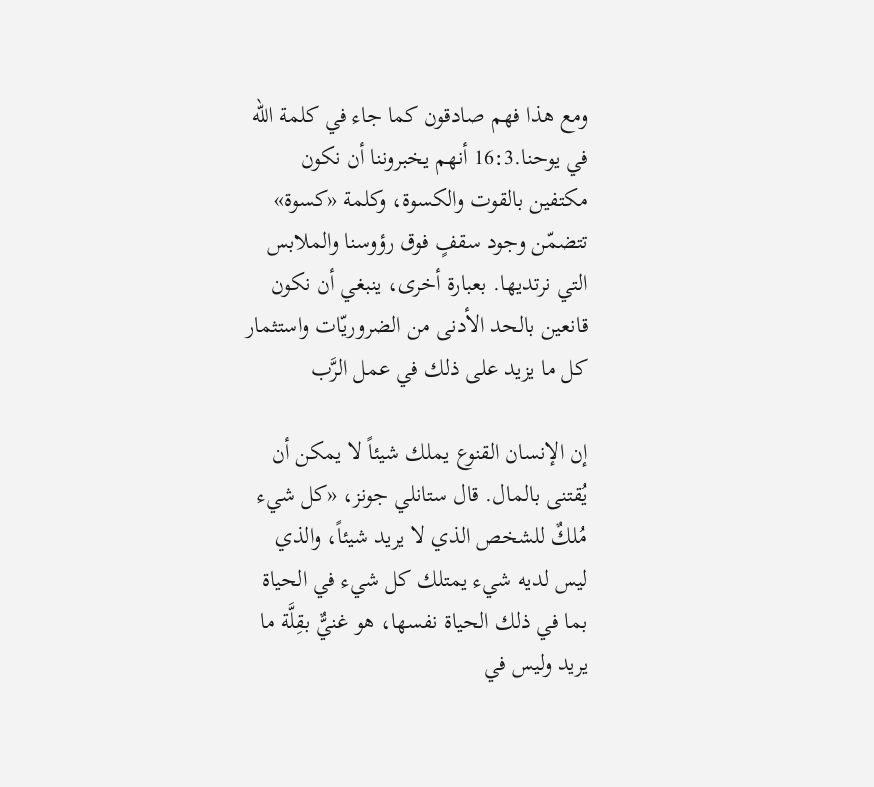ومع هذا فهم صادقون كما جاء في كلمة الله في يوحنا.16:3 أنهم يخبروننا أن نكون مكتفين بالقوت والكسوة، وكلمة «كسوة» تتضمّن وجود سقفٍ فوق رؤوسنا والملابس التي نرتديها. بعبارة أخرى، ينبغي أن نكون قانعين بالحد الأدنى من الضروريّات واستثمار كل ما يزيد على ذلك في عمل الرَّب

إن الإنسان القنوع يملك شيئاً لا يمكن أن يُقتنى بالمال. قال ستانلي جونز، «كل شيء مُلكٌ للشخص الذي لا يريد شيئاً، والذي ليس لديه شيء يمتلك كل شيء في الحياة بما في ذلك الحياة نفسها، هو غنيٌّ بقِلَّة ما يريد وليس في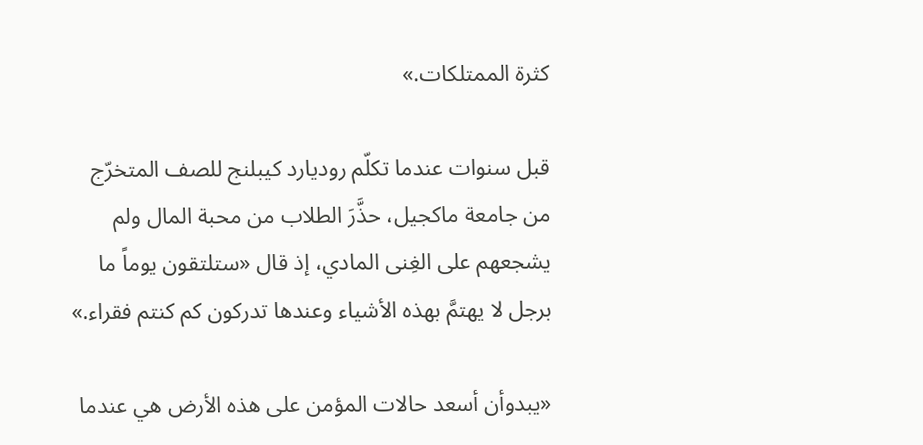كثرة الممتلكات.»

قبل سنوات عندما تكلّم روديارد كيبلنج للصف المتخرّج من جامعة ماكجيل، حذَّرَ الطلاب من محبة المال ولم يشجعهم على الغِنى المادي، إذ قال «ستلتقون يوماً ما برجل لا يهتمَّ بهذه الأشياء وعندها تدركون كم كنتم فقراء.»

«يبدوأن أسعد حالات المؤمن على هذه الأرض هي عندما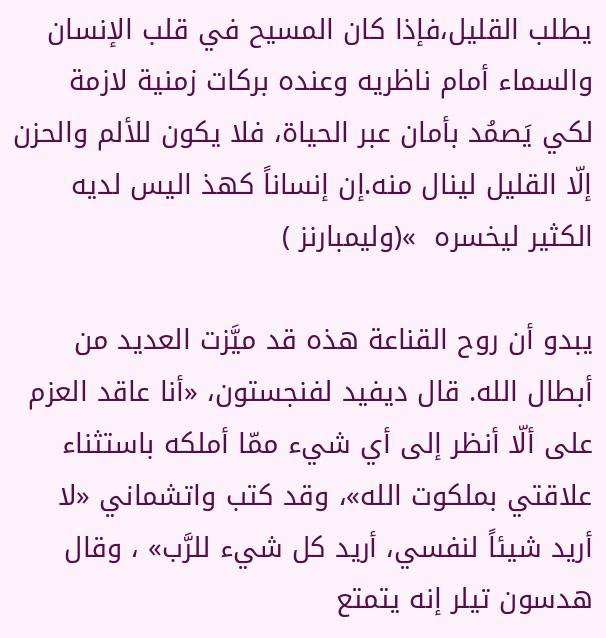يطلب القليل،فإذا كان المسيح في قلب الإنسان والسماء أمام ناظريه وعنده بركات زمنية لازمة لكي يَصمُد بأمان عبر الحياة، فلا يكون للألم والحزن إلّا القليل لينال منه.إن إنساناً كهذ اليس لديه الكثير ليخسره  »(وليمبارنز )

يبدو أن روح القناعة هذه قد ميَّزت العديد من أبطال الله. قال ديفيد لفنجستون، «أنا عاقد العزم على ألّا أنظر إلى أي شيء ممّا أملكه باستثناء علاقتي بملكوت الله»، وقد كتب واتشماني «لا أريد شيئاً لنفسي، أريد كل شيء للرَّب» ، وقال هدسون تيلر إنه يتمتع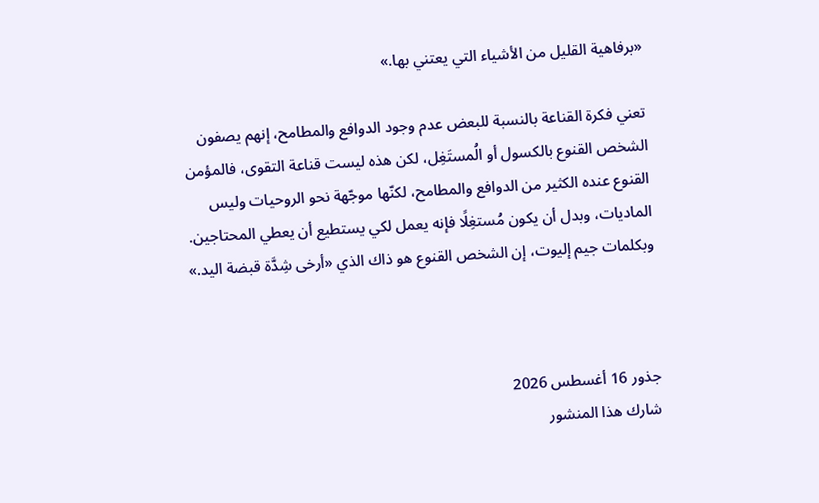«برفاهية القليل من الأشياء التي يعتني بها.»

تعني فكرة القناعة بالنسبة للبعض عدم وجود الدوافع والمطامح، إنهم يصفون الشخص القنوع بالكسول أو الُمستَغِل، لكن هذه ليست قناعة التقوى، فالمؤمن القنوع عنده الكثير من الدوافع والمطامح، لكنّها موجّهة نحو الروحيات وليس الماديات، وبدل أن يكون مُستغِلًا فإنه يعمل لكي يستطيع أن يعطي المحتاجين. وبكلمات جيم إليوت، إن الشخص القنوع هو ذاك الذي «أرخى شِدَّة قبضة اليد.»



جذور 16 أغسطس 2026
شارك هذا المنشور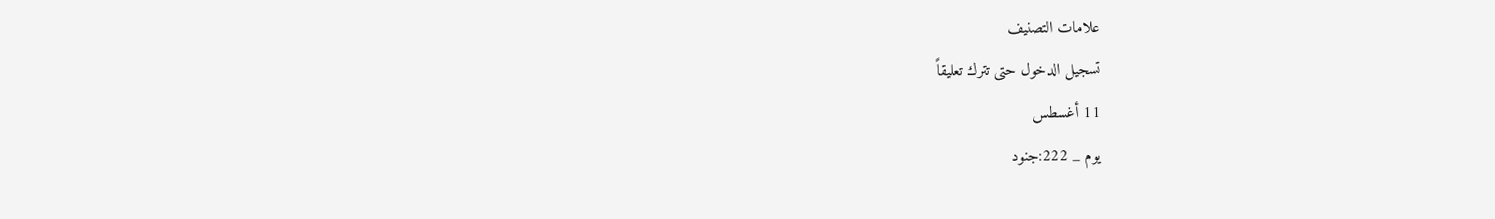علامات التصنيف
تسجيل الدخول حتى تترك تعليقاً
11 أغسطس
يوم _ 222:جنود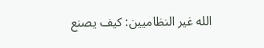الله غير النظاميين: كيف يصنع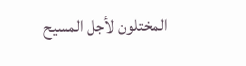المختلون لأجل المسيح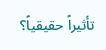تأثيراً حقيقياً؟